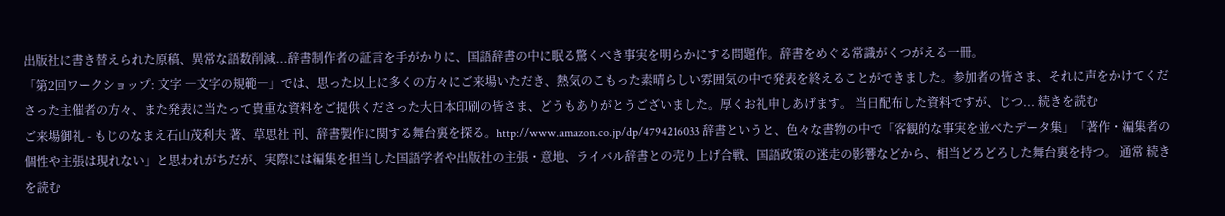出版社に書き替えられた原稿、異常な語数削減...辞書制作者の証言を手がかりに、国語辞書の中に眠る驚くべき事実を明らかにする問題作。辞書をめぐる常識がくつがえる一冊。
「第2回ワークショップ: 文字 ―文字の規範―」では、思った以上に多くの方々にご来場いただき、熱気のこもった素晴らしい雰囲気の中で発表を終えることができました。参加者の皆さま、それに声をかけてくださった主催者の方々、また発表に当たって貴重な資料をご提供くださった大日本印刷の皆さま、どうもありがとうございました。厚くお礼申しあげます。 当日配布した資料ですが、じつ... 続きを読む
ご来場御礼 - もじのなまえ石山茂利夫 著、草思社 刊、辞書製作に関する舞台裏を探る。http://www.amazon.co.jp/dp/4794216033 辞書というと、色々な書物の中で「客観的な事実を並べたデータ集」「著作・編集者の個性や主張は現れない」と思われがちだが、実際には編集を担当した国語学者や出版社の主張・意地、ライバル辞書との売り上げ合戦、国語政策の迷走の影響などから、相当どろどろした舞台裏を持つ。 通常 続きを読む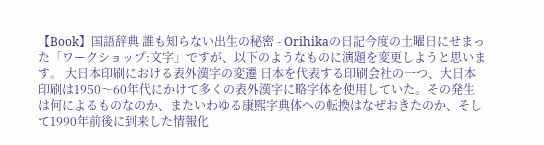【Book】国語辞典 誰も知らない出生の秘密 - Orihikaの日記今度の土曜日にせまった「ワークショップ:文字」ですが、以下のようなものに演題を変更しようと思います。 大日本印刷における表外漢字の変遷 日本を代表する印刷会社の一つ、大日本印刷は1950〜60年代にかけて多くの表外漢字に略字体を使用していた。その発生は何によるものなのか、またいわゆる康煕字典体への転換はなぜおきたのか、そして1990年前後に到来した情報化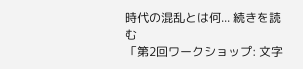時代の混乱とは何... 続きを読む
「第2回ワークショップ: 文字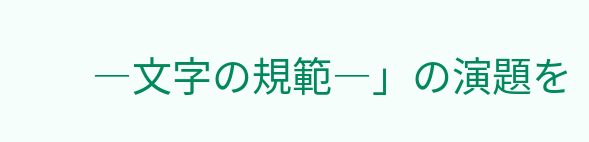―文字の規範―」の演題を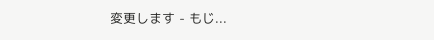変更します - もじ...